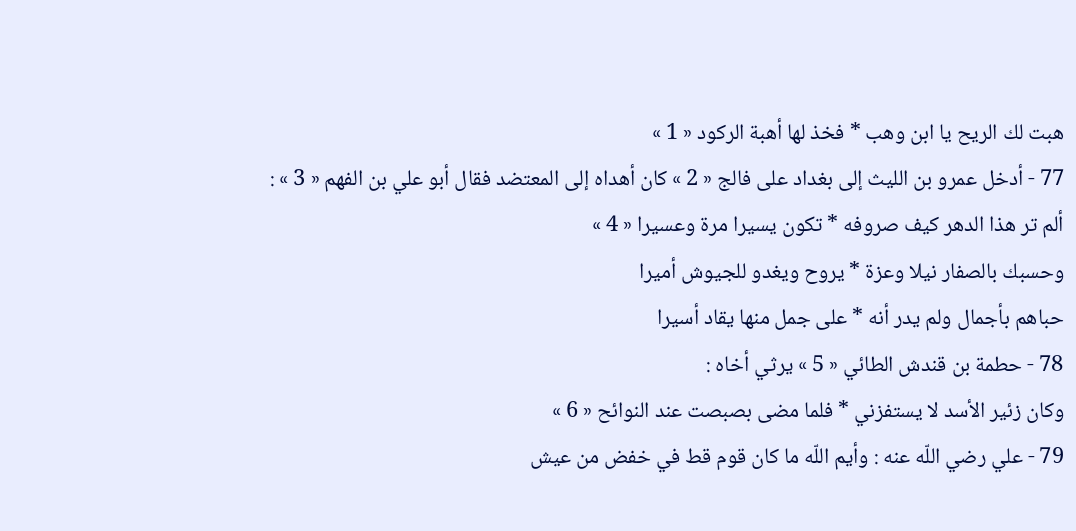هبت لك الريح يا ابن وهب * فخذ لها أهبة الركود « 1 »
77 - أدخل عمرو بن الليث إلى بغداد على فالج « 2 » كان أهداه إلى المعتضد فقال أبو علي بن الفهم « 3 » :
ألم تر هذا الدهر كيف صروفه * تكون يسيرا مرة وعسيرا « 4 »
وحسبك بالصفار نيلا وعزة * يروح ويغدو للجيوش أميرا
حباهم بأجمال ولم يدر أنه * على جمل منها يقاد أسيرا
78 - حطمة بن قندش الطائي « 5 » يرثي أخاه :
وكان زئير الأسد لا يستفزني * فلما مضى بصبصت عند النوائح « 6 »
79 - علي رضي اللّه عنه : وأيم اللّه ما كان قوم قط في خفض من عيش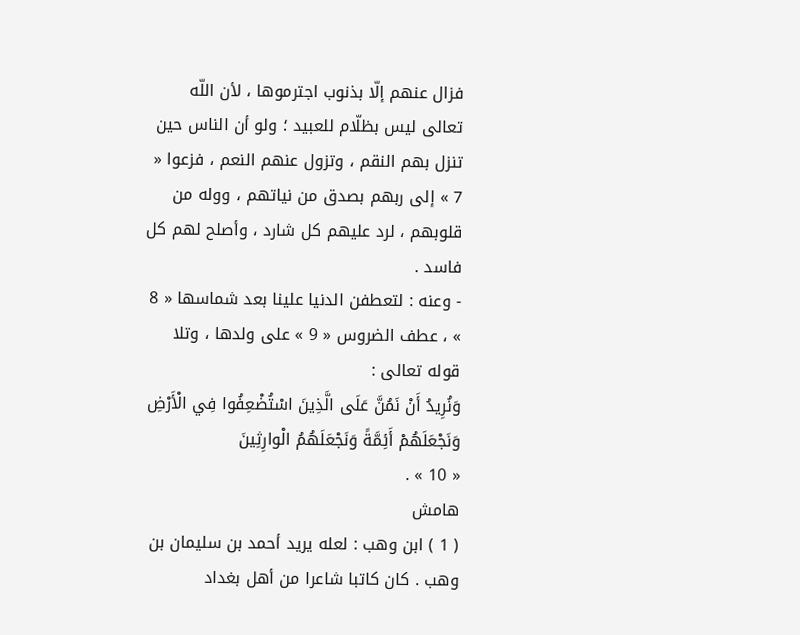فزال عنهم إلّا بذنوب اجترموها ، لأن اللّه تعالى ليس بظلّام للعبيد ؛ ولو أن الناس حين تنزل بهم النقم ، وتزول عنهم النعم ، فزعوا « 7 » إلى ربهم بصدق من نياتهم ، ووله من قلوبهم ، لرد عليهم كل شارد ، وأصلح لهم كل فاسد .
- وعنه : لتعطفن الدنيا علينا بعد شماسها « 8 » ، عطف الضروس « 9 » على ولدها ، وتلا قوله تعالى :
وَنُرِيدُ أَنْ نَمُنَّ عَلَى الَّذِينَ اسْتُضْعِفُوا فِي الْأَرْضِ وَنَجْعَلَهُمْ أَئِمَّةً وَنَجْعَلَهُمُ الْوارِثِينَ
« 10 » .
هامش
( 1 ) ابن وهب : لعله يريد أحمد بن سليمان بن وهب . كان كاتبا شاعرا من أهل بغداد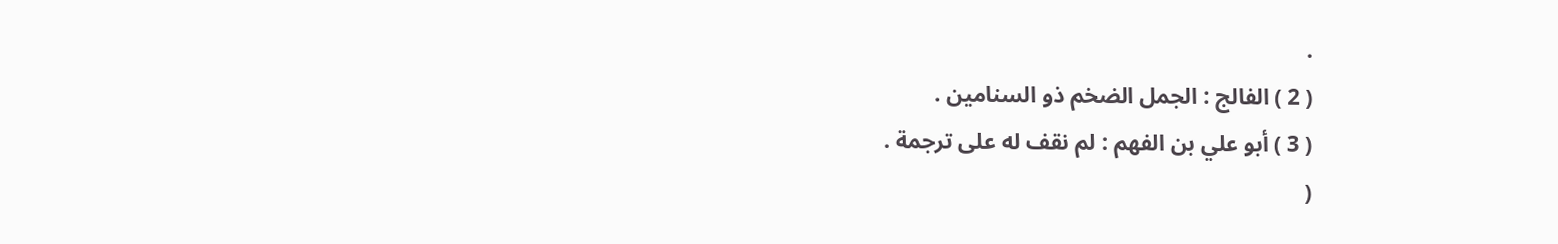.
( 2 ) الفالج : الجمل الضخم ذو السنامين .
( 3 ) أبو علي بن الفهم : لم نقف له على ترجمة .
(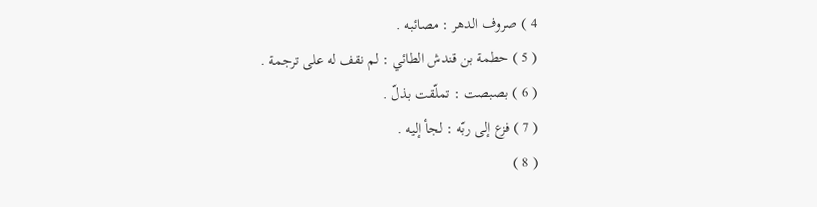4 ) صروف الدهر : مصائبه .
( 5 ) حطمة بن قندش الطائي : لم نقف له على ترجمة .
( 6 ) بصبصت : تملّقت بذلّ .
( 7 ) فزع إلى ربّه : لجأ إليه .
( 8 )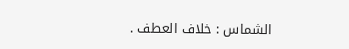الشماس : خلاف العطف .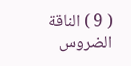( 9 ) الناقة الضروس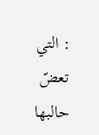: التي تعضّ حالبها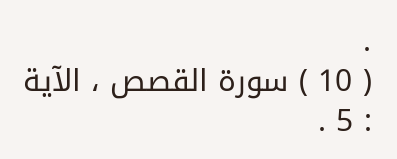.
( 10 ) سورة القصص ، الآية : 5 .